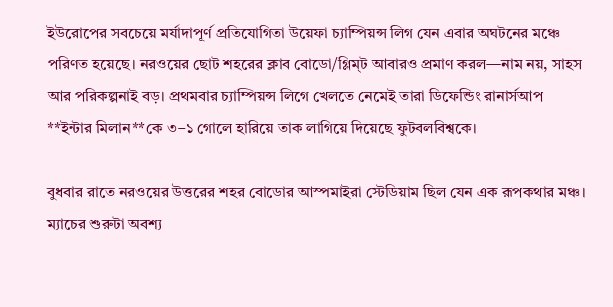ইউরোপের সবচেয়ে মর্যাদাপূর্ণ প্রতিযোগিতা উয়েফা চ্যাম্পিয়ন্স লিগ যেন এবার অঘটনের মঞ্চে পরিণত হয়েছে। নরওয়ের ছোট শহরের ক্লাব বোডো/গ্লিম্ট আবারও প্রমাণ করল—নাম নয়, সাহস আর পরিকল্পনাই বড়। প্রথমবার চ্যাম্পিয়ন্স লিগে খেলতে নেমেই তারা ডিফেন্ডিং রানার্সআপ **ইন্টার মিলান**কে ৩–১ গোলে হারিয়ে তাক লাগিয়ে দিয়েছে ফুটবলবিশ্বকে।

বুধবার রাতে নরওয়ের উত্তরের শহর বোডোর আস্পমাইরা স্টেডিয়াম ছিল যেন এক রূপকথার মঞ্চ। ম্যাচের শুরুটা অবশ্য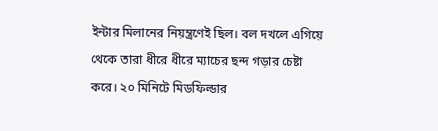ইন্টার মিলানের নিয়ন্ত্রণেই ছিল। বল দখলে এগিয়ে থেকে তারা ধীরে ধীরে ম্যাচের ছন্দ গড়ার চেষ্টা করে। ২০ মিনিটে মিডফিল্ডার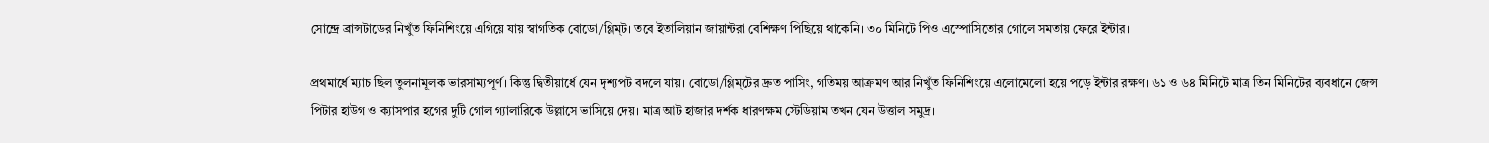সোন্দ্রে ব্রান্সটাডের নিখুঁত ফিনিশিংয়ে এগিয়ে যায় স্বাগতিক বোডো/গ্লিম্ট। তবে ইতালিয়ান জায়ান্টরা বেশিক্ষণ পিছিয়ে থাকেনি। ৩০ মিনিটে পিও এস্পোসিতোর গোলে সমতায় ফেরে ইন্টার।

প্রথমার্ধে ম্যাচ ছিল তুলনামূলক ভারসাম্যপূর্ণ। কিন্তু দ্বিতীয়ার্ধে যেন দৃশ্যপট বদলে যায়। বোডো/গ্লিম্টের দ্রুত পাসিং, গতিময় আক্রমণ আর নিখুঁত ফিনিশিংয়ে এলোমেলো হয়ে পড়ে ইন্টার রক্ষণ। ৬১ ও ৬৪ মিনিটে মাত্র তিন মিনিটের ব্যবধানে জেন্স পিটার হাউগ ও ক্যাসপার হগের দুটি গোল গ্যালারিকে উল্লাসে ভাসিয়ে দেয়। মাত্র আট হাজার দর্শক ধারণক্ষম স্টেডিয়াম তখন যেন উত্তাল সমুদ্র।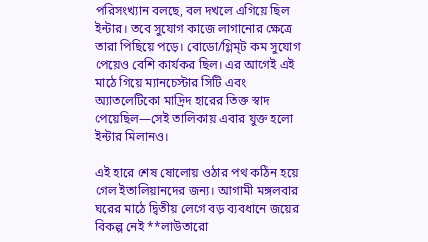পরিসংখ্যান বলছে, বল দখলে এগিয়ে ছিল ইন্টার। তবে সুযোগ কাজে লাগানোর ক্ষেত্রে তারা পিছিয়ে পড়ে। বোডো/গ্লিম্ট কম সুযোগ পেয়েও বেশি কার্যকর ছিল। এর আগেই এই মাঠে গিয়ে ম্যানচেস্টার সিটি এবং অ্যাতলেটিকো মাদ্রিদ হারের তিক্ত স্বাদ পেয়েছিল—সেই তালিকায় এবার যুক্ত হলো ইন্টার মিলানও।

এই হারে শেষ ষোলোয় ওঠার পথ কঠিন হয়ে গেল ইতালিয়ানদের জন্য। আগামী মঙ্গলবার ঘরের মাঠে দ্বিতীয় লেগে বড় ব্যবধানে জয়ের বিকল্প নেই **লাউতারো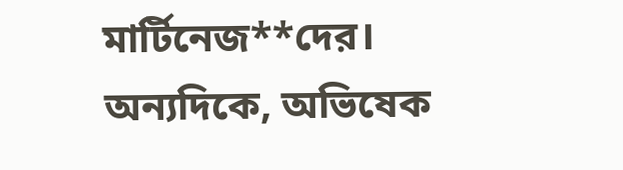মার্টিনেজ**দের। অন্যদিকে, অভিষেক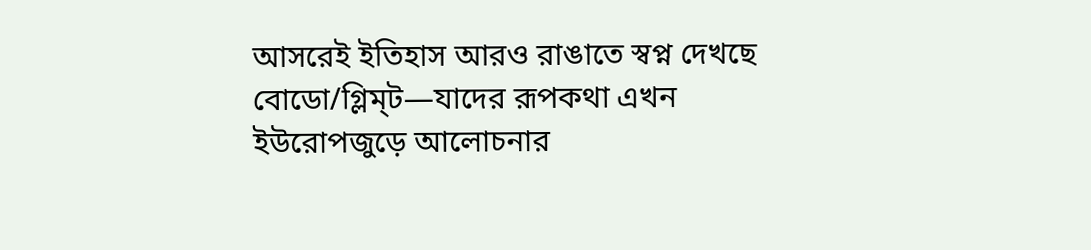আসরেই ইতিহাস আরও রাঙাতে স্বপ্ন দেখছে বোডো/গ্লিম্ট—যাদের রূপকথা এখন ইউরোপজুড়ে আলোচনার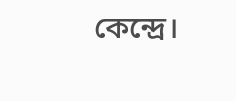কেন্দ্রে।